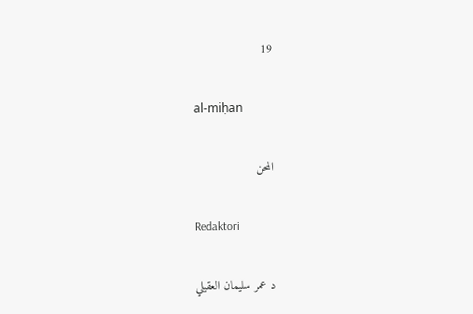19

al-miḥan

المحن

Redaktori

د عمر سليمان العقيلي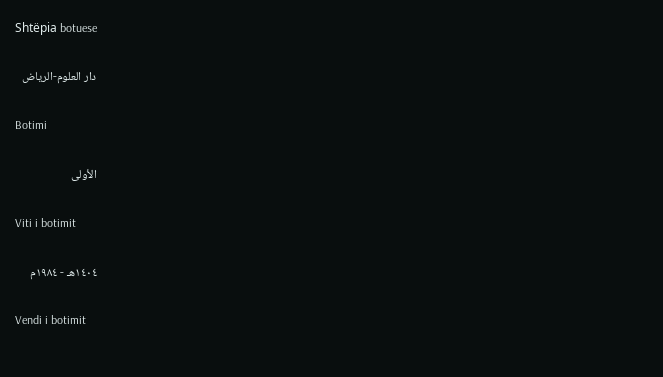Shtëpia botuese

دار العلوم-الرياض

Botimi

الأولى

Viti i botimit

١٤٠٤هـ - ١٩٨٤م

Vendi i botimit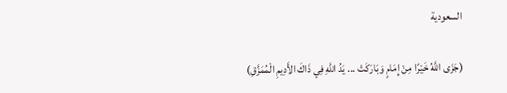السعودية

(جَزَى اللَّهُ خَيْرًا مِنْ إِمَامٍ وَبَارَكَتْ ... يَدُ اللَّهِ فِي ذَاكَ الأَدِيمِ الْمُمَزَّقِ)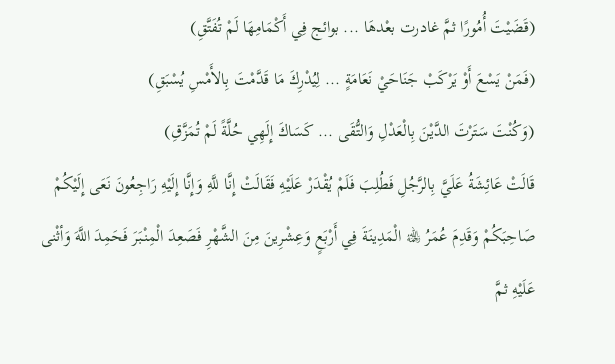(قَضَيْتَ أُمُورًا ثمَّ غادرت بعْدهَا ... بوائج فِي أَكْمَامِهَا لَمْ تُفَتَّقِ)
(فَمَنْ يَسْعَ أَوْ يَرْكَبْ جَنَاحَيْ نَعَامَةٍ ... لِيُدْرِكَ مَا قَدَّمْتَ بِالأَمْسِ يُسْبَقِ)
(وَكُنْتَ سَتَرْتَ الدَّيْنَ بِالْعَدْلِ وَالتُّقَى ... كَسَاكَ إِلَهِي حُلَّةً لَمْ تُمَزَّقِ)
قَالَتْ عَائِشَةُ عَلَيَّ بِالرَّجُلِ فَطُلِبَ فَلَمْ يُقْدَرْ عَلَيْهِ فَقَالَتْ إِنَّا للَّهِ وَإِنَّا إِلَيْهِ رَاجِعُونَ نَعَى إِلَيْكُمْ صَاحِبَكُمْ وَقَدِمَ عُمَرُ ﵀ الْمَدِينَةَ فِي أَرْبَعٍ وَعِشْرِينَ مِنَ الشَّهْرِ فَصَعِدَ الْمِنْبَرَ فَحَمِدَ اللَّهَ وَأثْنى عَلَيْهِ ثمَّ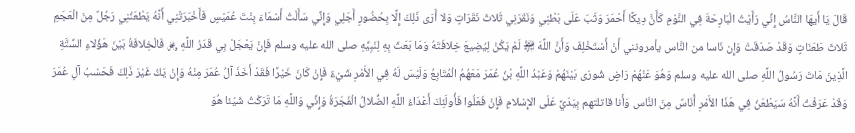قَالَ يَا أَيهَا النَّاسُ إِنِّي رَأَيْتُ الْبَارِحَةَ فِي النَّوْمِ كَأَنَّ دِيكًا أَحْمَرَ وَثَبَ عَلَى بَطْنِي وَنَقَرَنِي ثَلاثَ نَقَرَاتٍ وَلا أَرَى ذَلِكَ إِلَّا بِحُضُورِ أَجَلِي وَإِنِّي سَأَلْتُ أَسْمَاءَ بِنْتَ عُمَيْسٍ فَأَخْبَرَتْنِي أَنَّهُ يَطْعَنُنِي رَجُلٌ مِنَ الْعَجَمِ ثَلاثَ طَعَنَاتٍ وَقَدْ صَدَقَتْ وَإِن نَاسا من النَّاس يأمرونني أَنْ أَسْتَخْلِفَ وَأَنَّ اللَّهَ ﵎ لَمْ يَكُنْ لِيُضِيعَ خِلافَتَهُ وَمَا بَعَثَ بِهِ لِنَبِيِّهِ صلى الله عليه وسلم فَإِنْ يَعْجَلْ بِي قَدَرُ اللَّهِ ﷿ فَالْخِلافَةُ بَيْنَ هَؤُلاءِ السِّتَّةِ الَّذِينَ مَاتَ رَسُولُ اللَّهِ صلى الله عليه وسلم وَهُوَ عَنْهُمْ رَاضٍ شُورَى بَيْنَهُمْ وَعَبْدُ اللَّهِ بْنُ عُمَرَ مَعَهُمُ الْمُتَابِعُ وَلَيْسَ لَهُ فِي الأَمْرِ شَيْءٌ فَإِنْ كَانَ خَيْرًا فَقَدْ أَخَذَ آلُ عُمَرَ مِنْهُ وَإِنْ يَكُ غَيْرَ ذَلِكَ فَحَسْبُ آلِ عُمَرَ وَقَدْ عَرَفْتُ أَنَّهُ سَيَطْعَنُ فِي هَذَا الأَمْرِ أُنَاسٌ مِنَ النَّاس وَأَنا قاتلتهم بِيَدَيَّ عَلَى الإِسْلامِ فَإِنْ فَعَلُوا فَأُولَئِكَ أَعْدَاءُ اللَّهِ الضُّلالُ الْفَجَرَةُ وَإِنِّي وَاللَّهِ مَا تَرَكْتُ شَيْئا هُوَ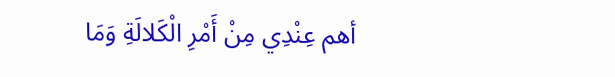أهم عِنْدِي مِنْ أَمْرِ الْكَلالَةِ وَمَا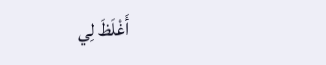أَغْلَظَ لِي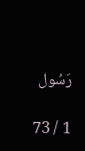رَسُول

1 / 73